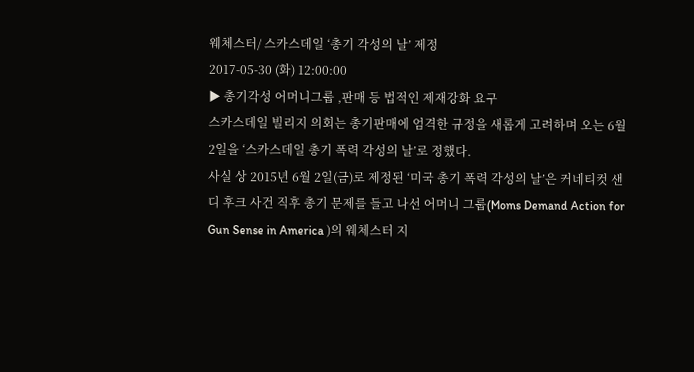웨체스터/ 스카스데일 ‘총기 각성의 날’ 제정
2017-05-30 (화) 12:00:00
▶ 총기각성 어머니그룹 ,판매 등 법적인 제재강화 요구
스카스데일 빌리지 의회는 총기판매에 엄격한 규정을 새롭게 고려하며 오는 6월 2일을 ‘스카스데일 총기 폭력 각성의 날’로 정했다.
사실 상 2015년 6월 2일(금)로 제정된 ‘미국 총기 폭력 각성의 날’은 커네티컷 샌디 후크 사건 직후 총기 문제를 들고 나선 어머니 그룹(Moms Demand Action for Gun Sense in America )의 웨체스터 지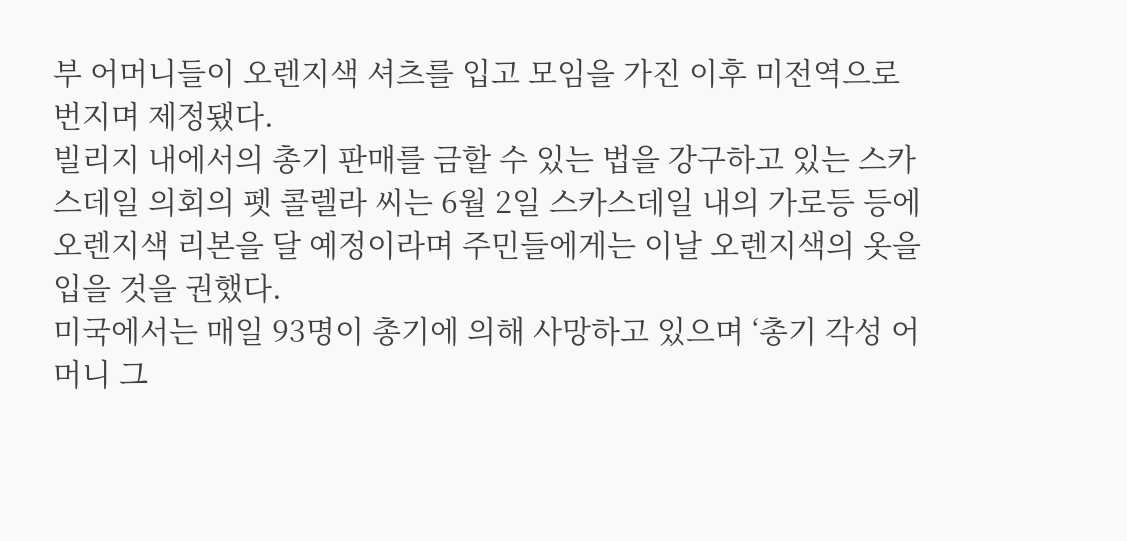부 어머니들이 오렌지색 셔츠를 입고 모임을 가진 이후 미전역으로 번지며 제정됐다.
빌리지 내에서의 총기 판매를 금할 수 있는 법을 강구하고 있는 스카스데일 의회의 펫 콜렐라 씨는 6월 2일 스카스데일 내의 가로등 등에 오렌지색 리본을 달 예정이라며 주민들에게는 이날 오렌지색의 옷을 입을 것을 권했다.
미국에서는 매일 93명이 총기에 의해 사망하고 있으며 ‘총기 각성 어머니 그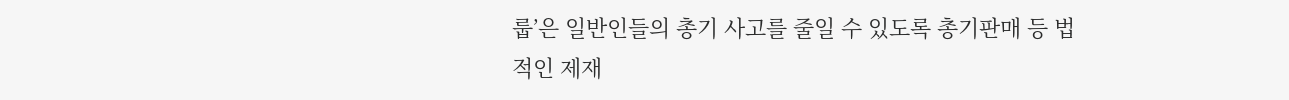룹’은 일반인들의 총기 사고를 줄일 수 있도록 총기판매 등 법적인 제재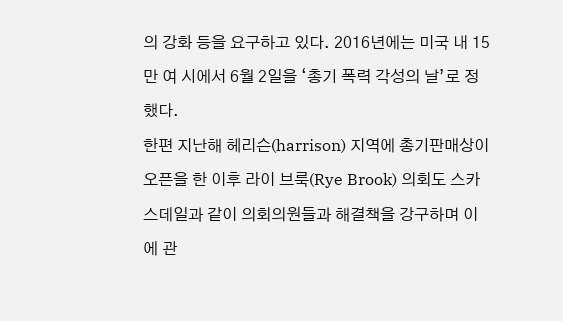의 강화 등을 요구하고 있다. 2016년에는 미국 내 15만 여 시에서 6월 2일을 ‘총기 폭력 각성의 날’로 정했다.
한편 지난해 헤리슨(harrison) 지역에 총기판매상이 오픈을 한 이후 라이 브룩(Rye Brook) 의회도 스카스데일과 같이 의회의원들과 해결책을 강구하며 이에 관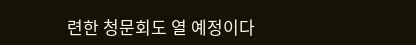련한 청문회도 열 예정이다